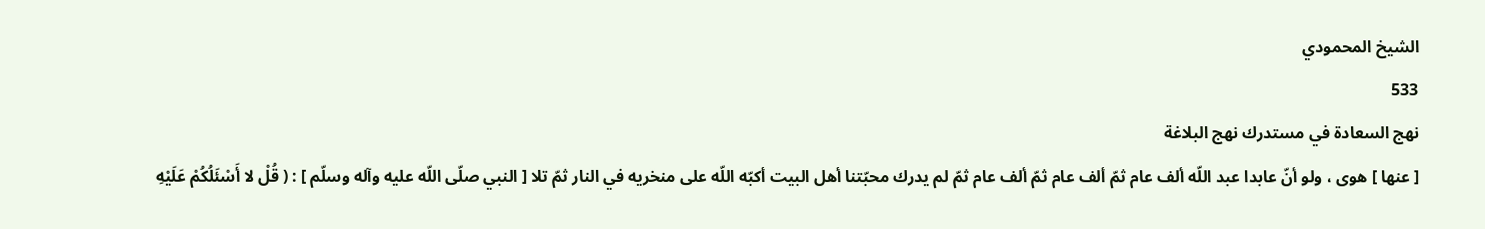الشيخ المحمودي
533
نهج السعادة في مستدرك نهج البلاغة
[ عنها ] هوى ، ولو أنّ عابدا عبد اللّه ألف عام ثمّ ألف عام ثمّ ألف عام ثمّ لم يدرك محبّتنا أهل البيت أكبّه اللّه على منخريه في النار ثمّ تلا [ النبي صلّى اللّه عليه وآله وسلّم ] : ( قُلْ لا أَسْئَلُكُمْ عَلَيْهِ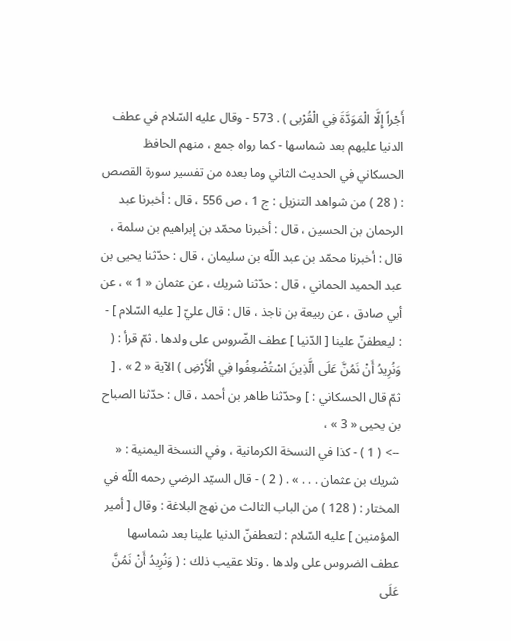أَجْراً إِلَّا الْمَوَدَّةَ فِي الْقُرْبى ) . 573 - وقال عليه السّلام في عطف الدنيا عليهم بعد شماسها - كما رواه جمع ، منهم الحافظ الحسكاني في الحديث الثاني وما بعده من تفسير سورة القصص : ( 28 ) من شواهد التنزيل : ج 1 ، ص 556 ، قال : أخبرنا عبد الرحمان بن الحسين ، قال : أخبرنا محمّد بن إبراهيم بن سلمة ، قال : أخبرنا محمّد بن عبد اللّه بن سليمان ، قال : حدّثنا يحيى بن عبد الحميد الحماني ، قال : حدّثنا شريك ، عن عثمان « 1 » ، عن أبي صادق ، عن ربيعة بن ناجذ ، قال : قال عليّ [ عليه السّلام ] - : ليعطفنّ علينا [ الدّنيا ] عطف الضّروس على ولدها . ثمّ قرأ : ( وَنُرِيدُ أَنْ نَمُنَّ عَلَى الَّذِينَ اسْتُضْعِفُوا فِي الْأَرْضِ ) الآية « 2 » . [ ثمّ قال الحسكاني : ] وحدّثنا طاهر بن أحمد ، قال : حدّثنا الصباح بن يحيى « 3 » ،
--> ( 1 ) - كذا في النسخة الكرمانية ، وفي النسخة اليمنية : « شريك بن عثمان . . . » . ( 2 ) - قال السيّد الرضي رحمه اللّه في المختار : ( 128 ) من الباب الثالث من نهج البلاغة : وقال [ أمير المؤمنين ] عليه السّلام : لتعطفنّ الدنيا علينا بعد شماسها عطف الضروس على ولدها . وتلا عقيب ذلك : ( وَنُرِيدُ أَنْ نَمُنَّ عَلَى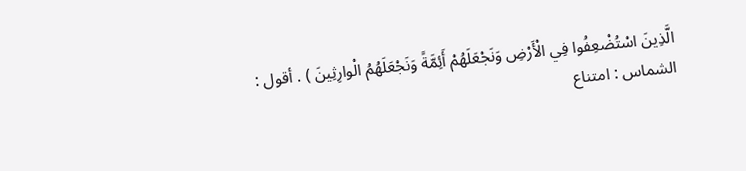الَّذِينَ اسْتُضْعِفُوا فِي الْأَرْضِ وَنَجْعَلَهُمْ أَئِمَّةً وَنَجْعَلَهُمُ الْوارِثِينَ ) . أقول : الشماس : امتناع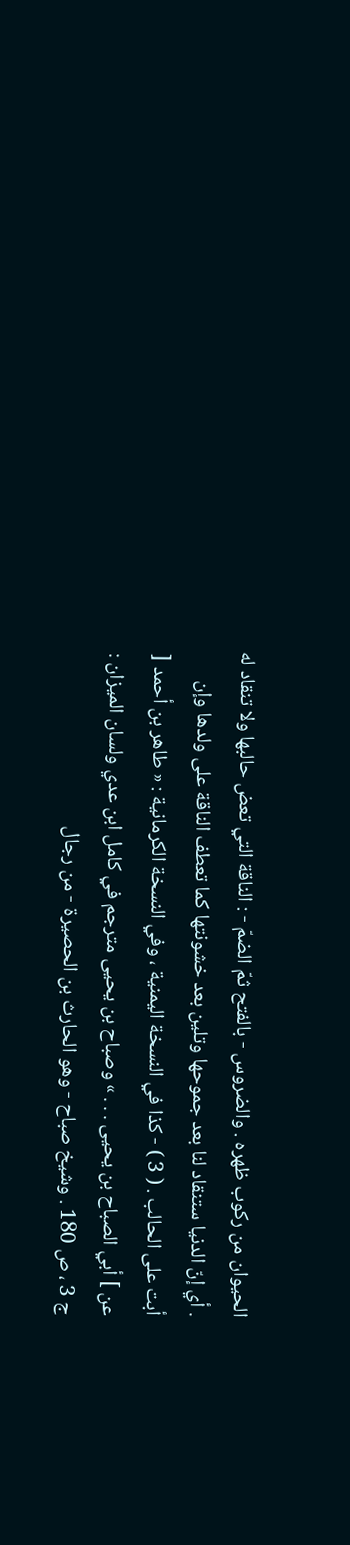الحيوان من ركوب ظهره . والضروس - بالفتح ثمّ الضمّ - : الناقة التي تعض حالبها ولا تنقاد له . أي إنّ الدنيا ستنقاد لنا بعد جموحها وتلين بعد خشونتها كما تعطف الناقة على ولدها وإن أبت على الحالب . ( 3 ) - كذا في النسخة اليمنية ، وفي النسخة الكرمانية : « طاهر بن أحمد [ عن ] أبي الصباح بن يحيى . . . » وصباح بن يحيى مترجم في كامل ابن عدي ولسان الميزان : ج 3 ، ص 180 . وشيخ صباح - وهو الحارث بن الحصيرة - من رجال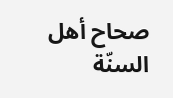صحاح أهل السنّة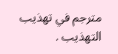مترجم في تهذيب التهذيب .